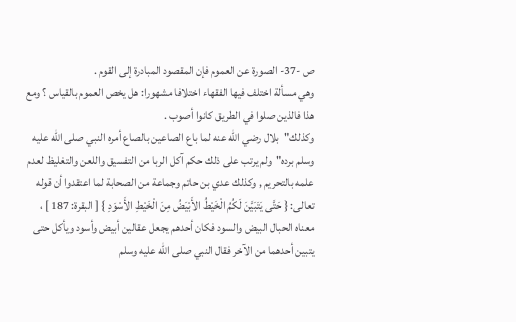ص -37- الصورة عن العموم فإن المقصود المبادرة إلى القوم .
وهي مسألة اختلف فيها الفقهاء اختلافا مشهورا: هل يخص العموم بالقياس ؟ ومع هذا فالذين صلوا في الطريق كانوا أصوب .
وكذلك"بلال رضي الله عنه لما باع الصاعين بالصاع أمره النبي صلى الله عليه وسلم برده"ولم يرتب على ذلك حكم آكل الربا من التفسيق واللعن والتغليظ لعدم علمه بالتحريم , وكذلك عدي بن حاتم وجماعة من الصحابة لما اعتقدوا أن قوله تعالى: { حَتَّى يَتَبَيَّنَ لَكُمُ الْخَيْطُ الأَبْيَضُ مِنَ الْخَيْطِ الأَسْوَدِ } [ البقرة: 187 ] ، معناه الحبال البيض والسود فكان أحدهم يجعل عقالين أبيض وأسود ويأكل حتى يتبين أحدهما من الآخر فقال النبي صلى الله عليه وسلم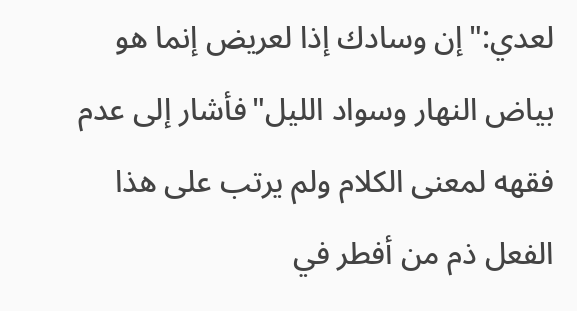لعدي:"إن وسادك إذا لعريض إنما هو بياض النهار وسواد الليل"فأشار إلى عدم فقهه لمعنى الكلام ولم يرتب على هذا الفعل ذم من أفطر في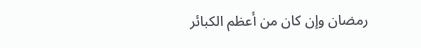رمضان وإن كان من أعظم الكبائر